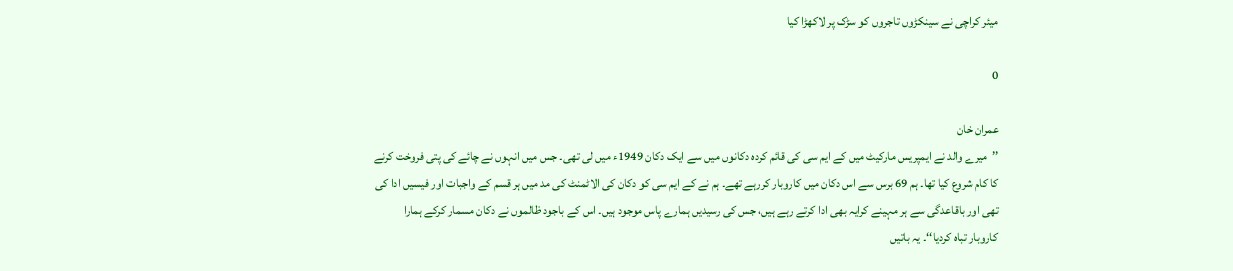میئر کراچی نے سینکڑوں تاجروں کو سڑک پر لاکھڑا کیا

0

عمران خان
’’میرے والد نے ایمپریس مارکیٹ میں کے ایم سی کی قائم کردہ دکانوں میں سے ایک دکان 1949ء میں لی تھی۔ جس میں انہوں نے چائے کی پتی فروخت کرنے کا کام شروع کیا تھا۔ ہم 69 برس سے اس دکان میں کاروبار کررہے تھے۔ ہم نے کے ایم سی کو دکان کی الاٹمنٹ کی مد میں ہر قسم کے واجبات اور فیسیں ادا کی تھی اور باقاعدگی سے ہر مہینے کرایہ بھی ادا کرتے رہے ہیں، جس کی رسیدیں ہمارے پاس موجود ہیں۔ اس کے باجود ظالموں نے دکان مسمار کرکے ہمارا کاروبار تباہ کردیا‘‘۔ یہ باتیں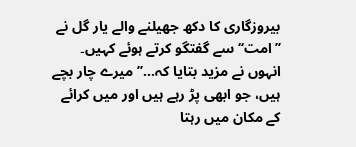بیروزگاری کا دکھ جھیلنے والے یار گل نے ’’امت‘‘ سے گفتگو کرتے ہوئے کہیں۔ انہوں نے مزید بتایا کہ…’’میرے چار بچے ہیں، جو ابھی پڑ رہے ہیں اور میں کرائے کے مکان میں رہتا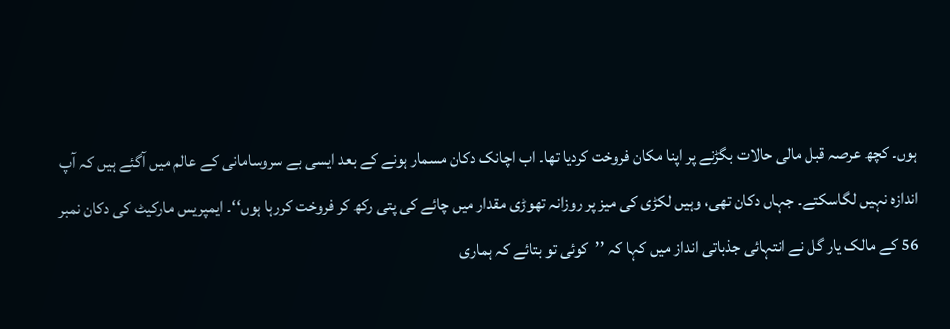ہوں۔ کچھ عرصہ قبل مالی حالات بگڑنے پر اپنا مکان فروخت کردیا تھا۔ اب اچانک دکان مسمار ہونے کے بعد ایسی بے سروسامانی کے عالم میں آگئے ہیں کہ آپ اندازہ نہیں لگاسکتے۔ جہاں دکان تھی، وہیں لکڑی کی میز پر روزانہ تھوڑی مقدار میں چائے کی پتی رکھ کر فروخت کررہا ہوں‘‘۔ ایمپریس مارکیٹ کی دکان نمبر 56 کے مالک یار گل نے انتہائی جذباتی انداز میں کہا کہ ’’کوئی تو بتائے کہ ہماری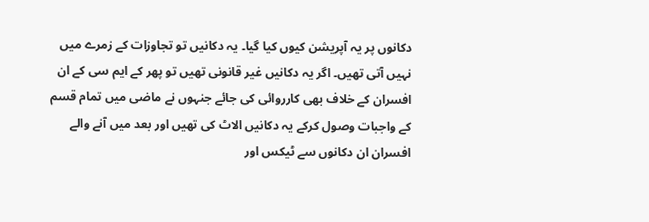دکانوں پر یہ آپریشن کیوں کیا گیا۔ یہ دکانیں تو تجاوزات کے زمرے میں نہیں آتی تھیں۔ اگر یہ دکانیں غیر قانونی تھیں تو پھر کے ایم سی کے ان افسران کے خلاف بھی کارروائی کی جائے جنہوں نے ماضی میں تمام قسم کے واجبات وصول کرکے یہ دکانیں الاٹ کی تھیں اور بعد میں آنے والے افسران ان دکانوں سے ٹیکس اور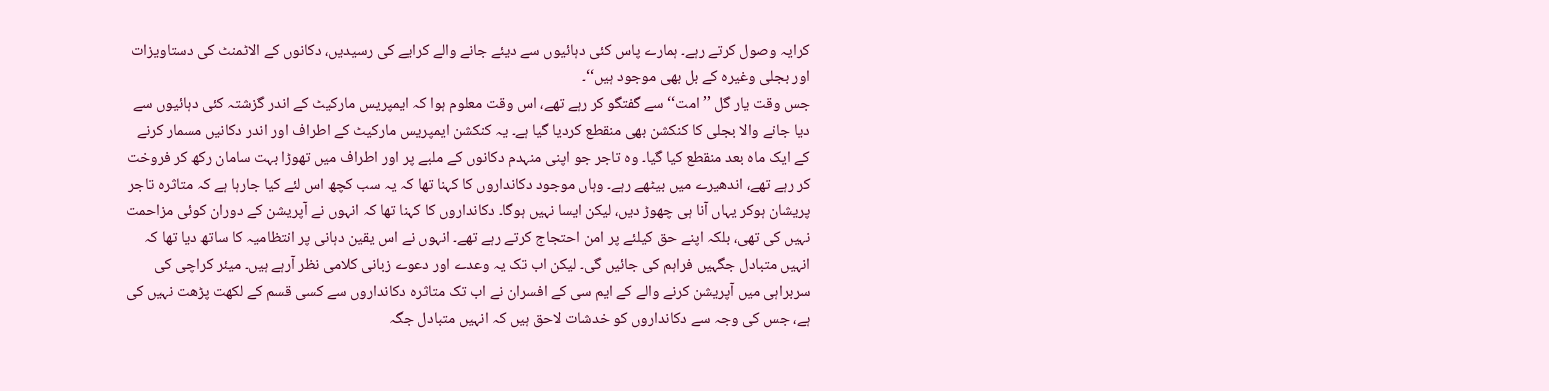کرایہ وصول کرتے رہے۔ ہمارے پاس کئی دہائیوں سے دیئے جانے والے کرایے کی رسیدیں، دکانوں کے الاٹمنٹ کی دستاویزات اور بجلی وغیرہ کے بل بھی موجود ہیں‘‘۔
جس وقت یار گل ’’امت‘‘ سے گفتگو کر رہے تھے، اس وقت معلوم ہوا کہ ایمپریس مارکیٹ کے اندر گزشتہ کئی دہائیوں سے دیا جانے والا بجلی کا کنکشن بھی منقطع کردیا گیا ہے۔ یہ کنکشن ایمپریس مارکیٹ کے اطراف اور اندر دکانیں مسمار کرنے کے ایک ماہ بعد منقطع کیا گیا۔ وہ تاجر جو اپنی منہدم دکانوں کے ملبے پر اور اطراف میں تھوڑا بہت سامان رکھ کر فروخت کر رہے تھے، اندھیرے میں بیٹھے رہے۔ وہاں موجود دکانداروں کا کہنا تھا کہ یہ سب کچھ اس لئے کیا جارہا ہے کہ متاثرہ تاجر پریشان ہوکر یہاں آنا ہی چھوڑ دیں، لیکن ایسا نہیں ہوگا۔ دکانداروں کا کہنا تھا کہ انہوں نے آپریشن کے دوران کوئی مزاحمت نہیں کی تھی، بلکہ اپنے حق کیلئے پر امن احتجاج کرتے رہے تھے۔ انہوں نے اس یقین دہانی پر انتظامیہ کا ساتھ دیا تھا کہ انہیں متبادل جگہیں فراہم کی جائیں گی۔ لیکن اب تک یہ وعدے اور دعوے زبانی کلامی نظر آرہے ہیں۔ میئر کراچی کی سربراہی میں آپریشن کرنے والے کے ایم سی کے افسران نے اب تک متاثرہ دکانداروں سے کسی قسم کے لکھت پڑھت نہیں کی ہے، جس کی وجہ سے دکانداروں کو خدشات لاحق ہیں کہ انہیں متبادل جگہ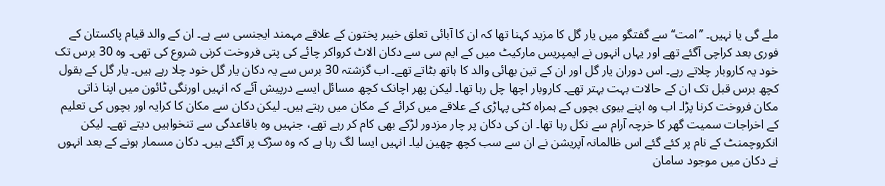ملے گی یا نہیں۔ ’’امت‘‘ سے گفتگو میں یار گل کا مزید کہنا تھا کہ ان کا آبائی تعلق خیبر پختون کے علاقے مہمند ایجنسی سے ہے۔ ان کے والد قیام پاکستان کے فوری بعد کراچی آگئے تھے اور یہاں انہوں نے ایمپریس مارکیٹ میں کے ایم سی سے دکان الاٹ کرواکر چائے کی پتی فروخت کرنی شروع کی تھی۔ وہ 30 برس تک خود یہ کاروبار چلاتے رہے۔ اس دوران یار گل اور ان کے تین بھائی والد کا ہاتھ بٹاتے تھے۔ اب گزشتہ 30 برس سے یہ دکان یار گل خود چلا رہے ہیں۔ یار گل کے بقول کچھ برس قبل تک ان کے حالات بہت بہتر تھے۔ کاروبار اچھا چل رہا تھا۔ لیکن پھر اچانک کچھ مسائل ایسے درپیش آئے کہ انہیں اورنگی ٹائون میں اپنا ذاتی مکان فروخت کرنا پڑا۔ اب وہ اپنے بیوی بچوں کے ہمراہ کٹی پہاڑی کے علاقے میں کرائے کے مکان میں رہتے ہیں۔ لیکن دکان سے مکان کا کرایہ اور بچوں کی تعلیم کے اخراجات سمیت گھر کا خرچہ آرام سے نکل رہا تھا۔ ان کی دکان پر چار مزدور لڑکے بھی کام کر رہے تھے، جنہیں وہ باقاعدگی سے تنخواہیں دیتے تھے۔ لیکن انکروچمنٹ کے نام پر کئے گئے اس ظالمانہ آپریشن نے ان سے سب کچھ چھین لیا۔ انہیں ایسا لگ رہا ہے کہ وہ سڑک پر آگئے ہیں۔ دکان مسمار ہونے کے بعد انہوں نے دکان میں موجود سامان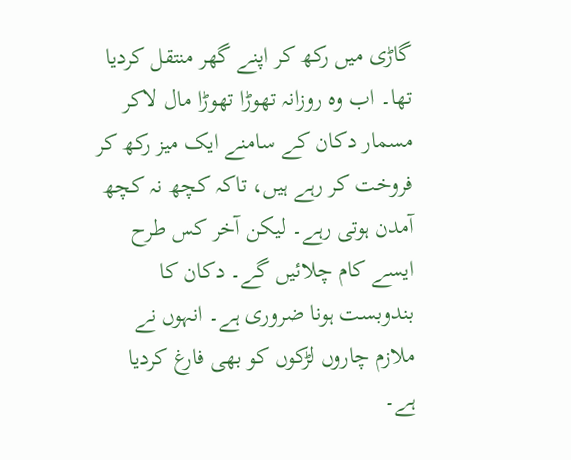گاڑی میں رکھ کر اپنے گھر منتقل کردیا تھا۔ اب وہ روزانہ تھوڑا تھوڑا مال لاکر مسمار دکان کے سامنے ایک میز رکھ کر فروخت کر رہے ہیں، تاکہ کچھ نہ کچھ آمدن ہوتی رہے۔ لیکن آخر کس طرح ایسے کام چلائیں گے۔ دکان کا بندوبست ہونا ضروری ہے۔ انہوں نے ملازم چاروں لڑکوں کو بھی فارغ کردیا ہے۔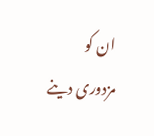ان کو مزدوری دینے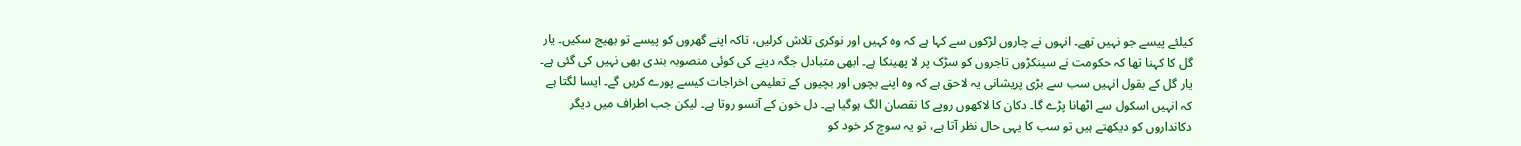کیلئے پیسے جو نہیں تھے۔ انہوں نے چاروں لڑکوں سے کہا ہے کہ وہ کہیں اور نوکری تلاش کرلیں، تاکہ اپنے گھروں کو پیسے تو بھیج سکیں۔ یار گل کا کہنا تھا کہ حکومت نے سینکڑوں تاجروں کو سڑک پر لا پھینکا ہے۔ ابھی متبادل جگہ دینے کی کوئی منصوبہ بندی بھی نہیں کی گئی ہے۔ یار گل کے بقول انہیں سب سے بڑی پریشانی یہ لاحق ہے کہ وہ اپنے بچوں اور بچیوں کے تعلیمی اخراجات کیسے پورے کریں گے۔ ایسا لگتا ہے کہ انہیں اسکول سے اٹھانا پڑے گا۔ دکان کا لاکھوں روپے کا نقصان الگ ہوگیا ہے۔ دل خون کے آنسو روتا ہے۔ لیکن جب اطراف میں دیگر دکانداروں کو دیکھتے ہیں تو سب کا یہی حال نظر آتا ہے، تو یہ سوچ کر خود کو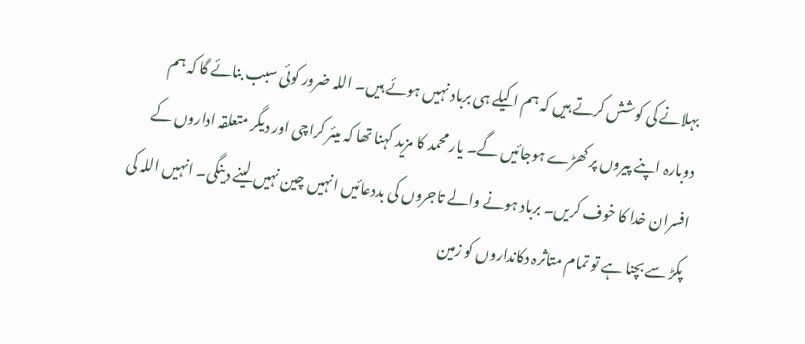بہلانے کی کوشش کرتے ہیں کہ ہم اکیلے ہی برباد نہیں ہوئے ہیں۔ اللہ ضرور کوئی سبب بنائے گا کہ ہم دوبارہ اپنے پیروں پر کھڑے ہوجائیں گے۔ یار محمد کا مزید کہنا تھا کہ میئر کراچی اور دیگر متعلقہ اداروں کے افسران خدا کا خوف کریں۔ برباد ہونے والے تاجروں کی بددعائیں انہیں چین نہیں لینے دینگی۔ انہیں اللہ کی پکڑ سے بچنا ہے تو تمام متاثرہ دکانداروں کو زمین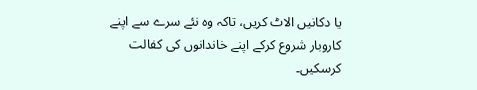یا دکانیں الاٹ کریں، تاکہ وہ نئے سرے سے اپنے کاروبار شروع کرکے اپنے خاندانوں کی کفالت کرسکیں۔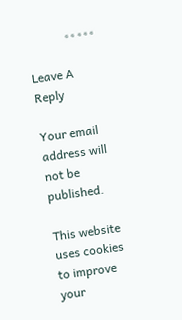٭٭٭٭٭

Leave A Reply

Your email address will not be published.

This website uses cookies to improve your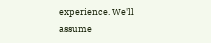experience. We'll assume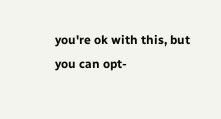you're ok with this, but you can opt-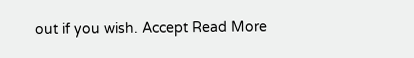out if you wish. Accept Read More